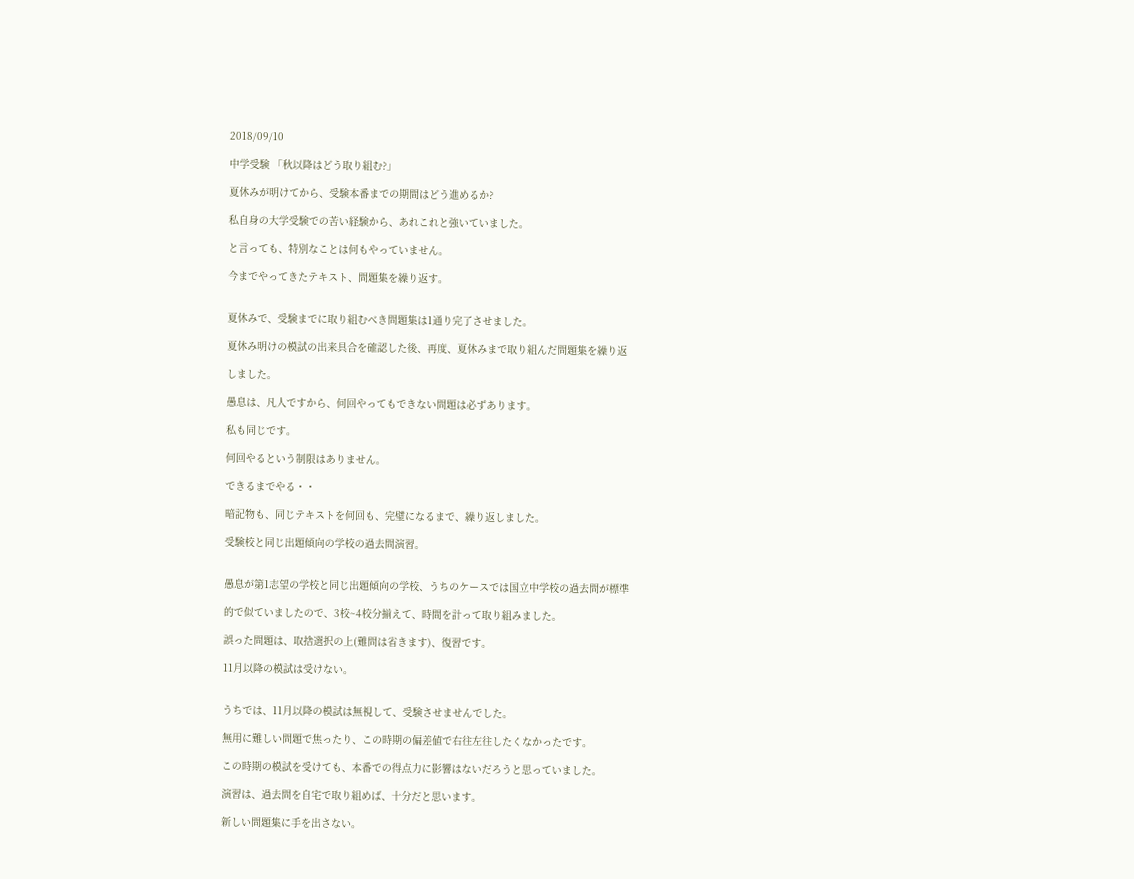2018/09/10

中学受験 「秋以降はどう取り組む?」

夏休みが明けてから、受験本番までの期間はどう進めるか?

私自身の大学受験での苦い経験から、あれこれと強いていました。

と言っても、特別なことは何もやっていません。

今までやってきたテキスト、問題集を繰り返す。


夏休みで、受験までに取り組むべき問題集は1通り完了させました。

夏休み明けの模試の出来具合を確認した後、再度、夏休みまで取り組んだ問題集を繰り返

しました。

愚息は、凡人ですから、何回やってもできない問題は必ずあります。

私も同じです。

何回やるという制限はありません。

できるまでやる・・

暗記物も、同じテキストを何回も、完璧になるまで、繰り返しました。

受験校と同じ出題傾向の学校の過去問演習。


愚息が第1志望の学校と同じ出題傾向の学校、うちのケースでは国立中学校の過去問が標準

的で似ていましたので、3校~4校分揃えて、時間を計って取り組みました。

誤った問題は、取捨選択の上(難問は省きます)、復習です。

11月以降の模試は受けない。


うちでは、11月以降の模試は無視して、受験させませんでした。

無用に難しい問題で焦ったり、この時期の偏差値で右往左往したくなかったです。

この時期の模試を受けても、本番での得点力に影響はないだろうと思っていました。

演習は、過去問を自宅で取り組めば、十分だと思います。

新しい問題集に手を出さない。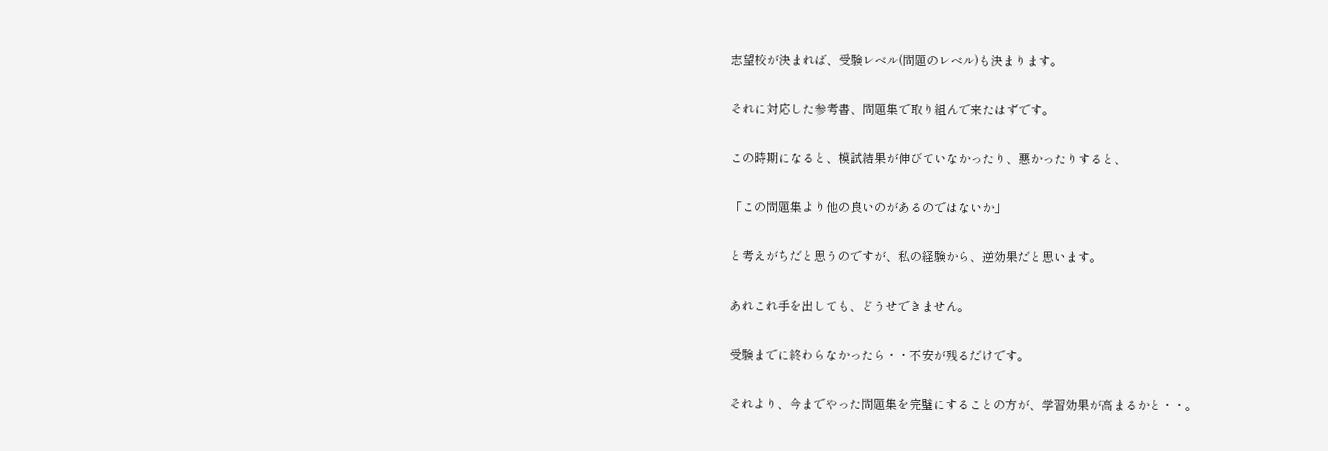志望校が決まれば、受験レベル(問題のレベル)も決まります。

それに対応した参考書、問題集で取り組んで来たはずです。

この時期になると、模試結果が伸びていなかったり、悪かったりすると、

「この問題集より他の良いのがあるのではないか」

と考えがちだと思うのですが、私の経験から、逆効果だと思います。

あれこれ手を出しても、どうせできません。

受験までに終わらなかったら・・不安が残るだけです。

それより、今までやった問題集を完璧にすることの方が、学習効果が高まるかと・・。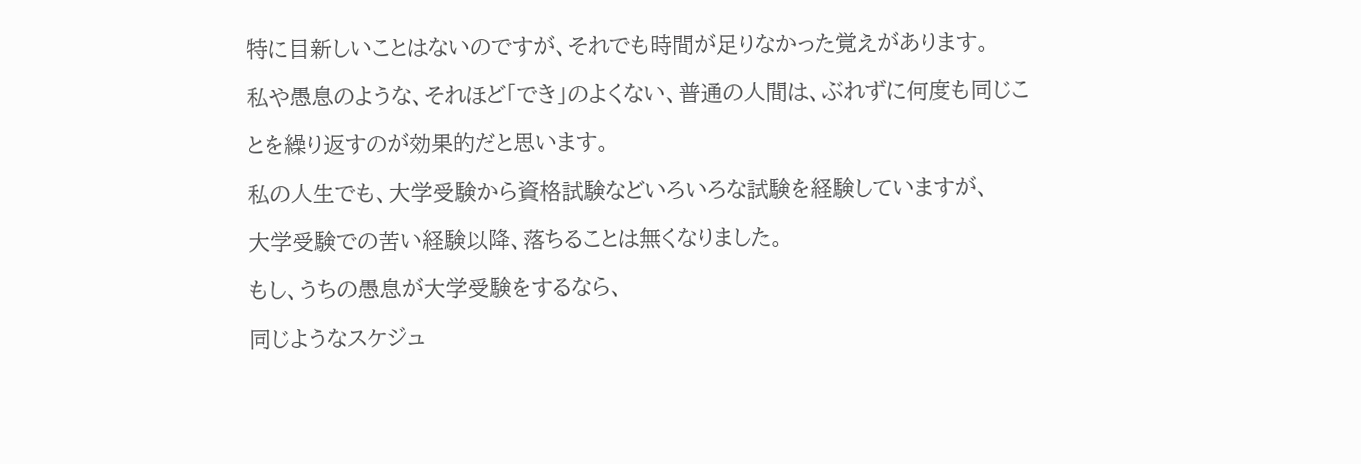特に目新しいことはないのですが、それでも時間が足りなかった覚えがあります。

私や愚息のような、それほど「でき」のよくない、普通の人間は、ぶれずに何度も同じこ

とを繰り返すのが効果的だと思います。

私の人生でも、大学受験から資格試験などいろいろな試験を経験していますが、

大学受験での苦い経験以降、落ちることは無くなりました。

もし、うちの愚息が大学受験をするなら、

同じようなスケジュ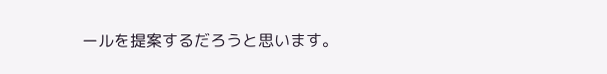ールを提案するだろうと思います。